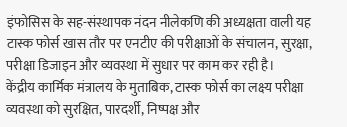इंफोसिस के सह-संस्थापक नंदन नीलेकणि की अध्यक्षता वाली यह टास्क फोर्स खास तौर पर एनटीए की परीक्षाओं के संचालन, सुरक्षा, परीक्षा डिजाइन और व्यवस्था में सुधार पर काम कर रही है।
केंद्रीय कार्मिक मंत्रालय के मुताबिक, टास्क फोर्स का लक्ष्य परीक्षा व्यवस्था को सुरक्षित, पारदर्शी, निष्पक्ष और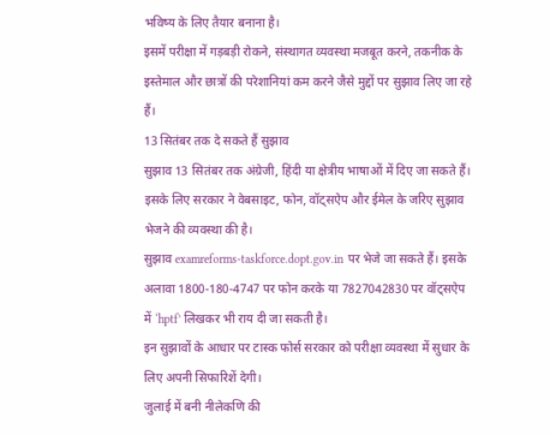भविष्य के लिए तैयार बनाना है।
इसमें परीक्षा में गड़बड़ी रोकने, संस्थागत व्यवस्था मजबूत करने, तकनीक के इस्तेमाल और छात्रों की परेशानियां कम करने जैसे मुद्दों पर सुझाव लिए जा रहे हैं।
13 सितंबर तक दे सकते हैं सुझाव
सुझाव 13 सितंबर तक अंग्रेजी, हिंदी या क्षेत्रीय भाषाओं में दिए जा सकते हैं। इसके लिए सरकार ने वेबसाइट, फोन, वॉट्सऐप और ईमेल के जरिए सुझाव भेजने की व्यवस्था की है।
सुझाव examreforms-taskforce.dopt.gov.in पर भेजे जा सकते हैं। इसके अलावा 1800-180-4747 पर फोन करके या 7827042830 पर वॉट्सऐप में ‘hptf’ लिखकर भी राय दी जा सकती है।
इन सुझावों के आधार पर टास्क फोर्स सरकार को परीक्षा व्यवस्था में सुधार के लिए अपनी सिफारिशें देगी।
जुलाई में बनी नीलेकणि की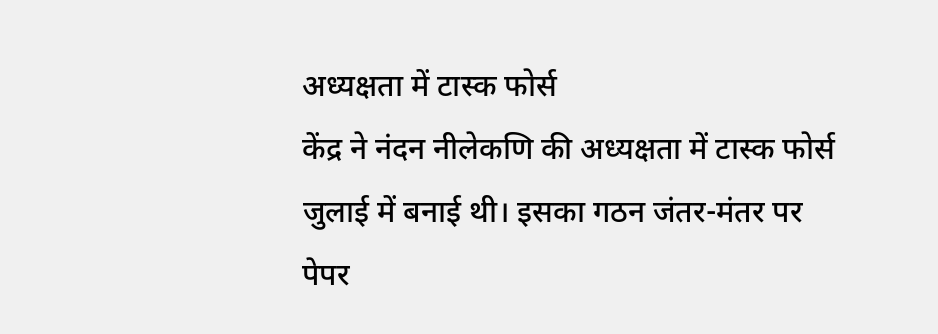अध्यक्षता में टास्क फोर्स
केंद्र ने नंदन नीलेकणि की अध्यक्षता में टास्क फोर्स जुलाई में बनाई थी। इसका गठन जंतर-मंतर पर पेपर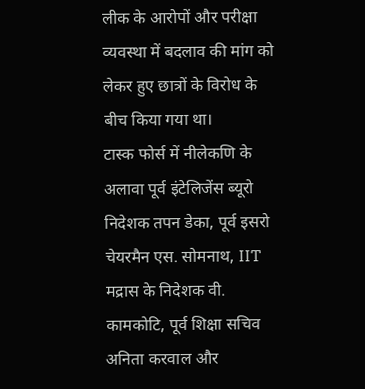लीक के आरोपों और परीक्षा व्यवस्था में बदलाव की मांग को लेकर हुए छात्रों के विरोध के बीच किया गया था।
टास्क फोर्स में नीलेकणि के अलावा पूर्व इंटेलिजेंस ब्यूरो निदेशक तपन डेका, पूर्व इसरो चेयरमैन एस. सोमनाथ, IIT मद्रास के निदेशक वी. कामकोटि, पूर्व शिक्षा सचिव अनिता करवाल और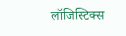लॉजिस्टिक्स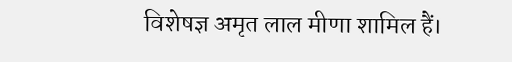विशेषज्ञ अमृत लाल मीणा शामिल हैं।